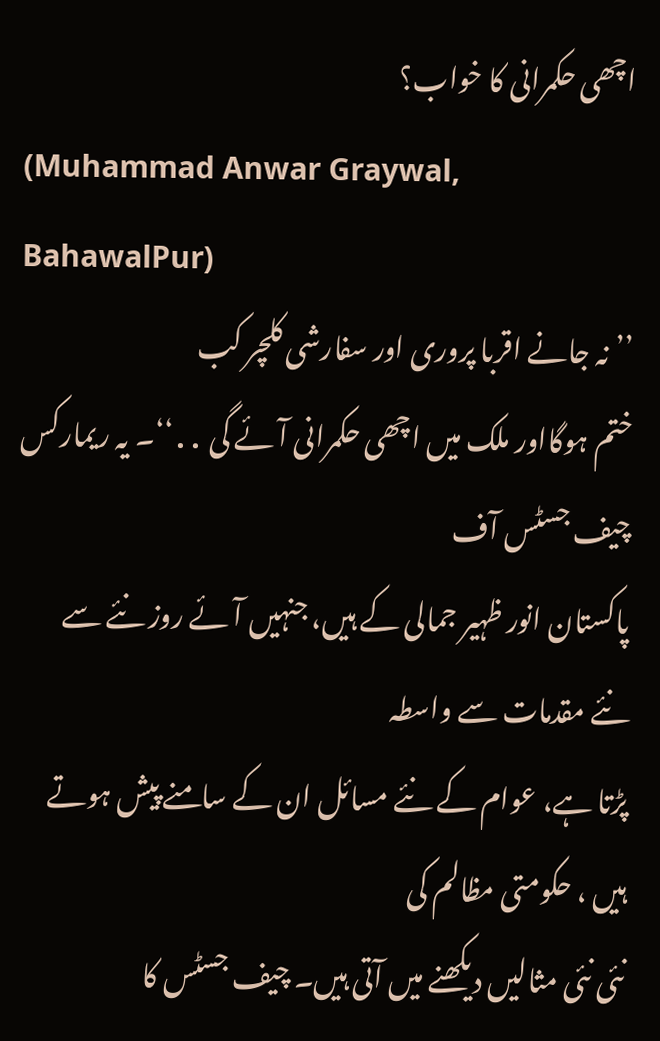اچھی حکمرانی کا خواب؟
(Muhammad Anwar Graywal, BahawalPur)
’’نہ جانے اقربا پروری اور سفارشی کلچر کب
ختم ہوگااور ملک میں اچھی حکمرانی آئے گی ․․‘‘۔ یہ ریمارکس چیف جسٹس آف
پاکستان انور ظہیر جمالی کے ہیں، جنہیں آئے روز نئے سے نئے مقدمات سے واسطہ
پڑتا ہے، عوام کے نئے مسائل ان کے سامنے پیش ہوتے ہیں ، حکومتی مظالم کی
نئی نئی مثالیں دیکھنے میں آتی ہیں۔ چیف جسٹس کا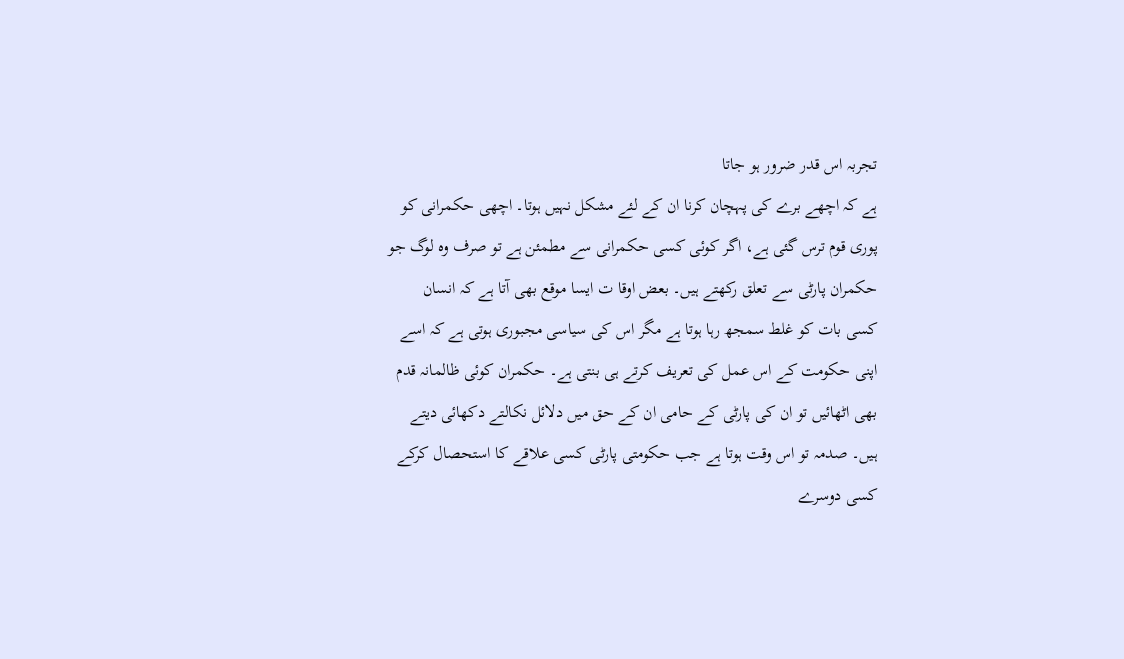تجربہ اس قدر ضرور ہو جاتا
ہے کہ اچھے برے کی پہچان کرنا ان کے لئے مشکل نہیں ہوتا۔ اچھی حکمرانی کو
پوری قوم ترس گئی ہے، اگر کوئی کسی حکمرانی سے مطمئن ہے تو صرف وہ لوگ جو
حکمران پارٹی سے تعلق رکھتے ہیں۔ بعض اوقا ت ایسا موقع بھی آتا ہے کہ انسان
کسی بات کو غلط سمجھ رہا ہوتا ہے مگر اس کی سیاسی مجبوری ہوتی ہے کہ اسے
اپنی حکومت کے اس عمل کی تعریف کرتے ہی بنتی ہے۔ حکمران کوئی ظالمانہ قدم
بھی اٹھائیں تو ان کی پارٹی کے حامی ان کے حق میں دلائل نکالتے دکھائی دیتے
ہیں۔ صدمہ تو اس وقت ہوتا ہے جب حکومتی پارٹی کسی علاقے کا استحصال کرکے
کسی دوسرے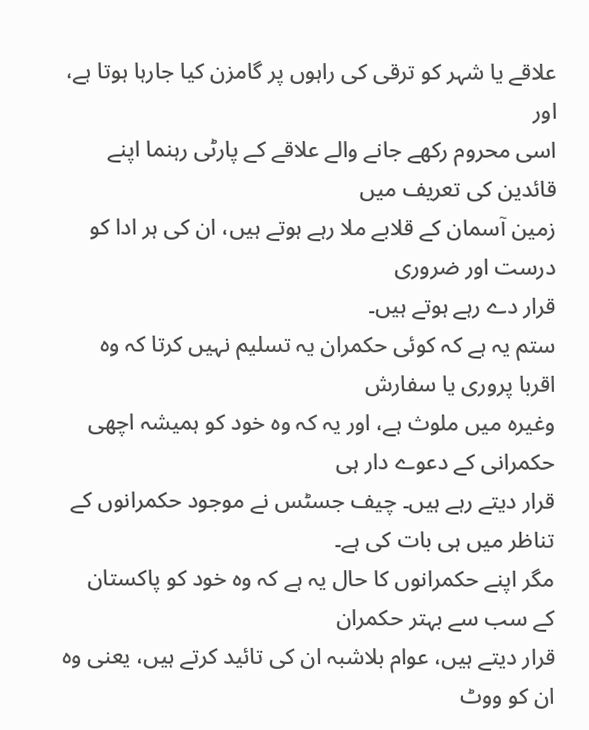علاقے یا شہر کو ترقی کی راہوں پر گامزن کیا جارہا ہوتا ہے، اور
اسی محروم رکھے جانے والے علاقے کے پارٹی رہنما اپنے قائدین کی تعریف میں
زمین آسمان کے قلابے ملا رہے ہوتے ہیں، ان کی ہر ادا کو درست اور ضروری
قرار دے رہے ہوتے ہیں۔
ستم یہ ہے کہ کوئی حکمران یہ تسلیم نہیں کرتا کہ وہ اقربا پروری یا سفارش
وغیرہ میں ملوث ہے، اور یہ کہ وہ خود کو ہمیشہ اچھی حکمرانی کے دعوے دار ہی
قرار دیتے رہے ہیں۔ چیف جسٹس نے موجود حکمرانوں کے تناظر میں ہی بات کی ہے۔
مگر اپنے حکمرانوں کا حال یہ ہے کہ وہ خود کو پاکستان کے سب سے بہتر حکمران
قرار دیتے ہیں، عوام بلاشبہ ان کی تائید کرتے ہیں، یعنی وہ ان کو ووٹ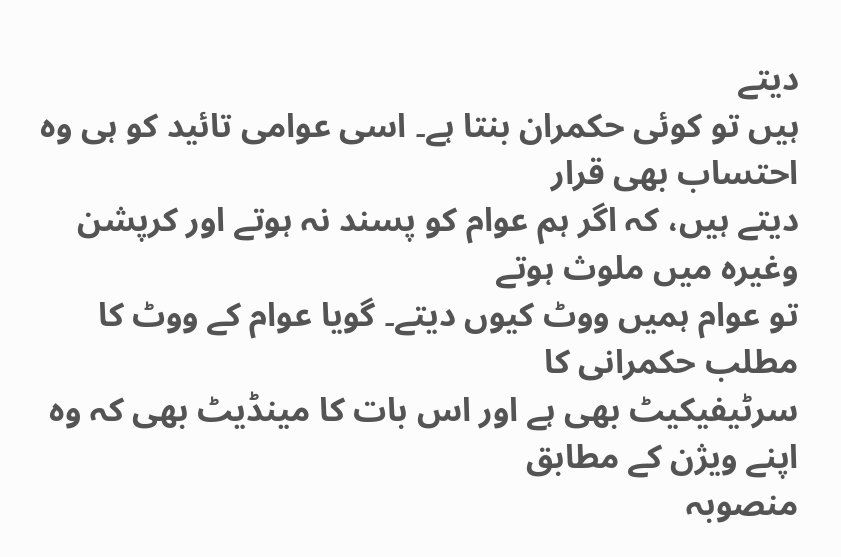دیتے
ہیں تو کوئی حکمران بنتا ہے۔ اسی عوامی تائید کو ہی وہ احتساب بھی قرار
دیتے ہیں، کہ اگر ہم عوام کو پسند نہ ہوتے اور کرپشن وغیرہ میں ملوث ہوتے
تو عوام ہمیں ووٹ کیوں دیتے۔ گویا عوام کے ووٹ کا مطلب حکمرانی کا
سرٹیفیکیٹ بھی ہے اور اس بات کا مینڈیٹ بھی کہ وہ اپنے ویژن کے مطابق
منصوبہ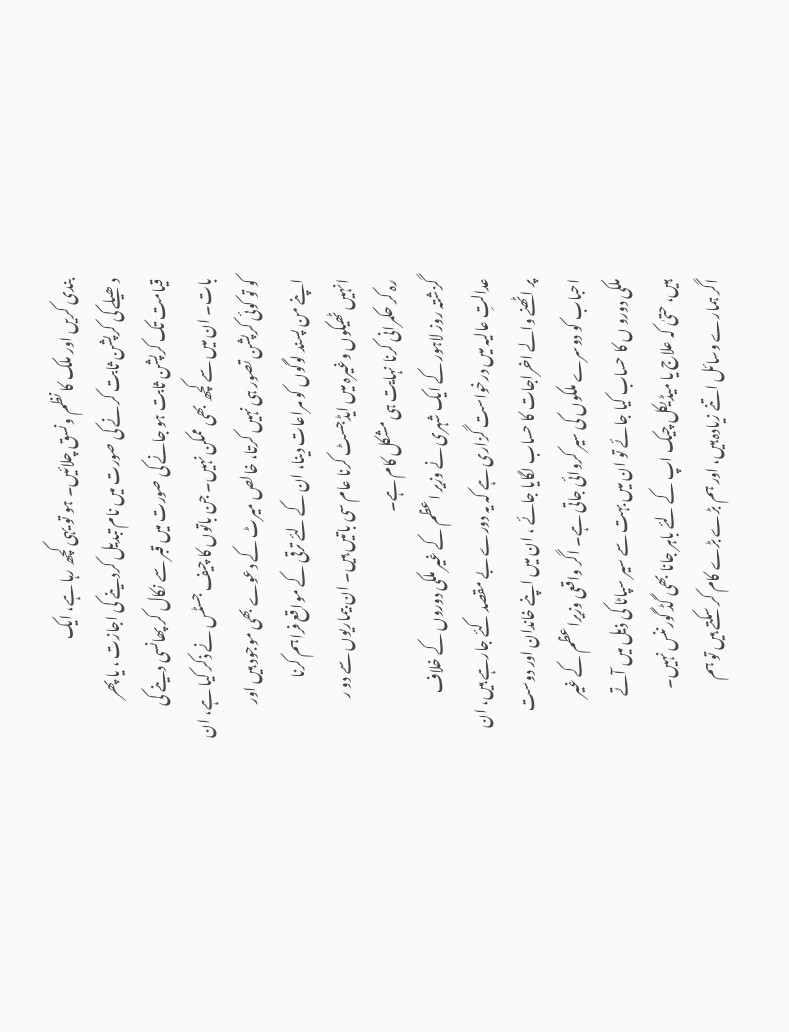بندی کریں اور ملک کا نظم ونسق چلائیں۔ ہو تو یہی کچھ رہا ہے، ایک
دھیلے کی کرپشن ثابت کرنے کی صورت میں نام تبدیل کردینے کی اجازت ، یا پھر
قیامت تک کرپشن ثابت ہو جانے کی صورت میں قبر سے نکال کر پھانسی دینے کی
بات۔ ان میں سے کچھ بھی ممکن نہیں۔ جن باتوں کا چیف جسٹس نے ذکر کیا ہے، ان
کو تو کوئی کرپشن تصور ہی نہیں کرتا، خالص میرٹ کے دعوے بھی موجود ہیں اور
اپنے من پسند لوگوں کو مراعات دینا، ان کے لئے ترقی کے مواقع فراہم کرنا
انہیں ٹھیکوں وغیرہ میں ایڈجسٹ کرنا عام سی باتیں ہیں۔ ان بیماریوں سے دو ر
رہ کر حکمرانی کرنا نہایت ہی مشکل کام ہے۔
گزشتہ روز لاہور کے ایک شہری نے وزیر اعظم کے غیر ملکی دوروں کے خلاف
عدالتِ عالیہ میں درخواست گزاری ہے کہ یہ دورے بے مقصد کئے جارہے ہیں، ان
پر اٹھنے والے اخراجات کا حساب لگایا جائے ، ان میں اپنے خاندان اور دوست
احباب کو دوسرے ملکوں کی سیر کروائی جاتی ہے۔ اگر واقعی وزیراعظم کے غیر
ملکی دورو ں کا حساب کیا جائے تو ان میں بہت سے سیر سپاٹا کی ذیل میں آتے
ہیں، حتیٰ کہ علاج یا میڈیکل چیک اپ کے لئے باہر جانا بھی گڈ گورننس نہیں۔
اگر ہمارے وسائل اتنے زیادہ ہیں، اور ہم بڑے بڑے کام کر سکتے ہیں تو ہم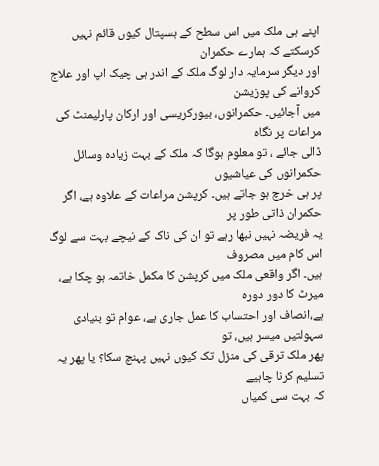اپنے ہی ملک میں اس سطح کے ہسپتال کیوں قائم نہیں کرسکتے کہ ہمارے حکمران
اور دیگر سرمایہ دار لوگ ملک کے اندر ہی چیک اپ اور علاج کروانے کی پوزیشن
میں آجائیں۔ حکمرانوں، بیورکریسی اور ارکان پارلیمنٹ کی مراعات پر نگاہ
ڈالی جائے ، تو معلوم ہوگا کہ ملک کے بہت زیادہ وسائل حکمرانوں کی عیاشیوں
پر ہی خرچ ہو جاتے ہیں۔ کرپشن مراعات کے علاوہ ہے، اگر حکمران ذاتی طور پر
یہ فریضہ نہیں نبھا رہے تو ان کی ناک کے نیچے بہت سے لوگ اس کام میں مصروف
ہیں۔ اگر واقعی ملک میں کرپشن کا مکمل خاتمہ ہو چکا ہے، میرٹ کا دور دورہ
ہے،انصاف اور احتساب کا عمل جاری ہے، عوام تو بنیادی سہولتیں میسر ہیں، تو
پھر ملک ترقی کی منزل تک کیوں نہیں پہنچ سکا؟ یا پھر یہ تسلیم کرنا چاہیے
کہ بہت سی کمیاں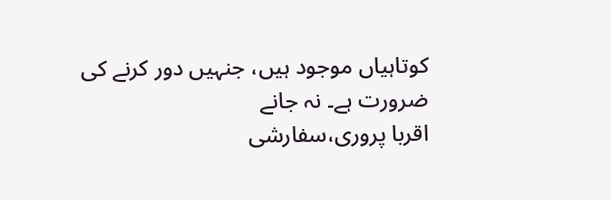کوتاہیاں موجود ہیں، جنہیں دور کرنے کی ضرورت ہے۔ نہ جانے
اقربا پروری،سفارشی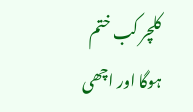کلچر کب ختم ہوگا اور اچھی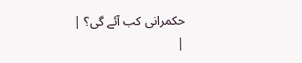حکمرانی کب آئے گی؟ |
|